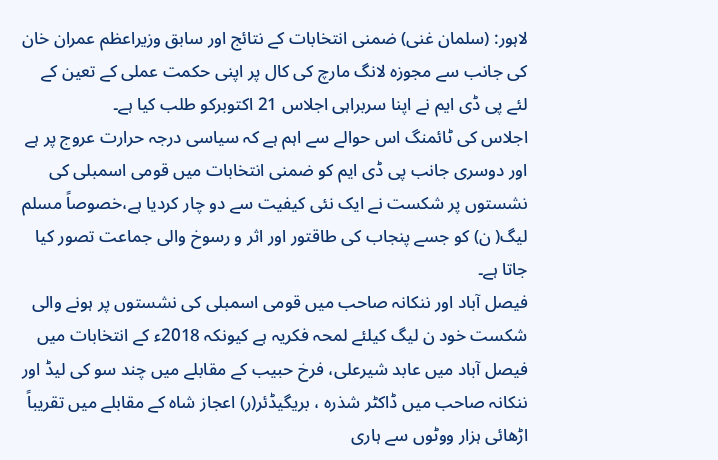لاہور: (سلمان غنی) ضمنی انتخابات کے نتائج اور سابق وزیراعظم عمران خان کی جانب سے مجوزہ لانگ مارچ کی کال پر اپنی حکمت عملی کے تعین کے لئے پی ڈی ایم نے اپنا سربراہی اجلاس 21 اکتوبرکو طلب کیا ہے۔
اجلاس کی ٹائمنگ اس حوالے سے اہم ہے کہ سیاسی درجہ حرارت عروج پر ہے اور دوسری جانب پی ڈی ایم کو ضمنی انتخابات میں قومی اسمبلی کی نشستوں پر شکست نے ایک نئی کیفیت سے دو چار کردیا ہے،خصوصاً مسلم لیگ( ن) کو جسے پنجاب کی طاقتور اور اثر و رسوخ والی جماعت تصور کیا جاتا ہے۔
فیصل آباد اور ننکانہ صاحب میں قومی اسمبلی کی نشستوں پر ہونے والی شکست خود ن لیگ کیلئے لمحہ فکریہ ہے کیونکہ 2018ء کے انتخابات میں فیصل آباد میں عابد شیرعلی، فرخ حبیب کے مقابلے میں چند سو کی لیڈ اور ننکانہ صاحب میں ڈاکٹر شذرہ ، بریگیڈئر(ر) اعجاز شاہ کے مقابلے میں تقریباً اڑھائی ہزار ووٹوں سے ہاری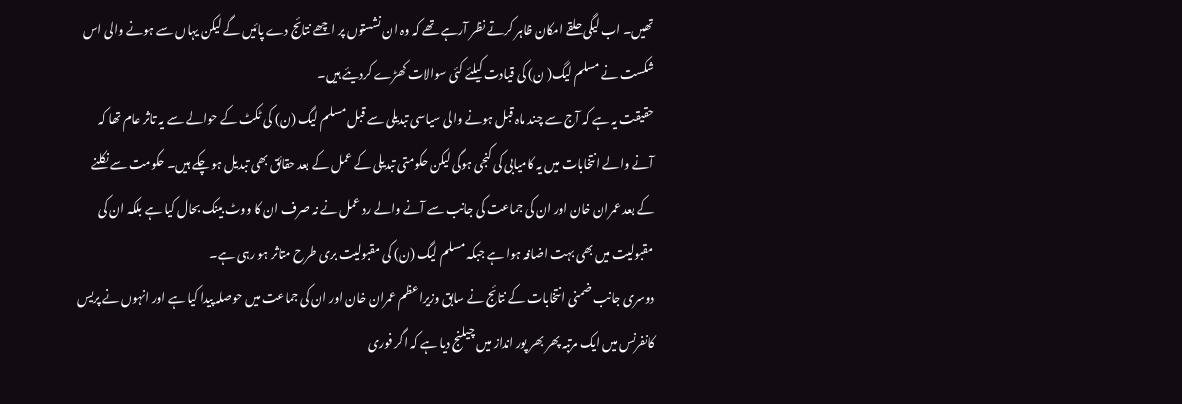تھیں۔ اب لیگی حلقے امکان ظاہر کرتے نظر آرہے تھے کہ وہ ان نشستوں پر اچھے نتائج دے پائیں گے لیکن یہاں سے ہونے والی اس شکست نے مسلم لیگ( ن) کی قیادت کیلئے کئی سوالات کھڑے کردیئے ہیں۔
حقیقت یہ ہے کہ آج سے چند ماہ قبل ہونے والی سیاسی تبدیلی سے قبل مسلم لیگ (ن) کی ٹکٹ کے حوالے سے یہ تاثر عام تھا کہ آنے والے انتخابات میں یہ کامیابی کی کنجی ہوگی لیکن حکومتی تبدیلی کے عمل کے بعد حقائق بھی تبدیل ہو چکے ہیں۔ حکومت سے نکلنے کے بعد عمران خان اور ان کی جماعت کی جانب سے آنے والے رد عمل نے نہ صرف ان کا ووٹ بینک بحال کیا ہے بلکہ ان کی مقبولیت میں بھی بہت اضافہ ہوا ہے جبکہ مسلم لیگ (ن) کی مقبولیت بری طرح متاثر ہو رہی ہے۔
دوسری جانب ضمنی انتخابات کے نتائج نے سابق وزیراعظم عمران خان اور ان کی جماعت میں حوصلہ پیدا کیا ہے اور انہوں نے پریس کانفرنس میں ایک مرتبہ پھر بھر پور انداز میں چیلنج دیا ہے کہ اگر فوری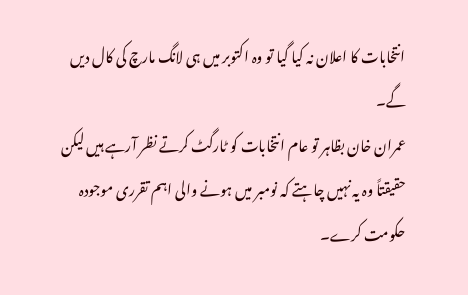انتخابات کا اعلان نہ کیا گیا تو وہ اکتوبر میں ہی لانگ مارچ کی کال دیں گے۔
عمران خان بظاہر تو عام انتخابات کو ٹارگٹ کرتے نظر آرہے ہیں لیکن حقیقتاً وہ یہ نہیں چاہتے کہ نومبر میں ہونے والی اہم تقرری موجودہ حکومت کرے۔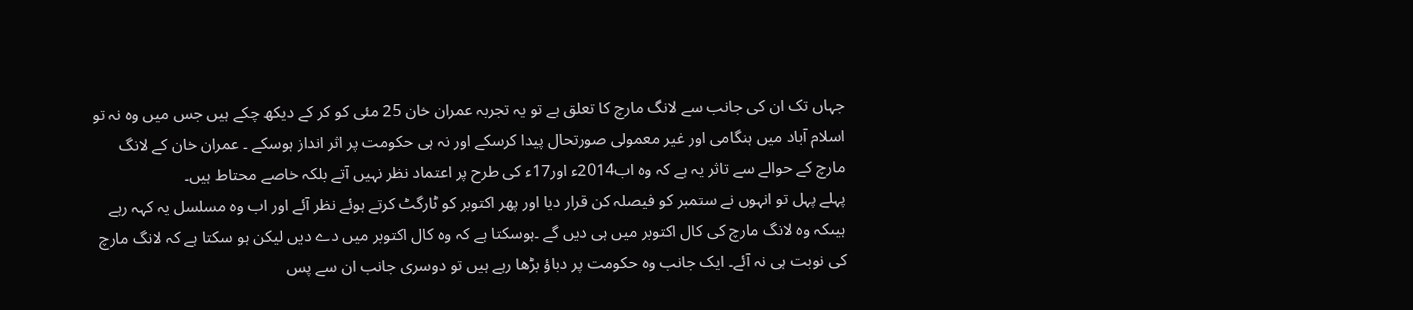جہاں تک ان کی جانب سے لانگ مارچ کا تعلق ہے تو یہ تجربہ عمران خان 25 مئی کو کر کے دیکھ چکے ہیں جس میں وہ نہ تو اسلام آباد میں ہنگامی اور غیر معمولی صورتحال پیدا کرسکے اور نہ ہی حکومت پر اثر انداز ہوسکے ۔ عمران خان کے لانگ مارچ کے حوالے سے تاثر یہ ہے کہ وہ اب2014ء اور17ء کی طرح پر اعتماد نظر نہیں آتے بلکہ خاصے محتاط ہیں۔
پہلے پہل تو انہوں نے ستمبر کو فیصلہ کن قرار دیا اور پھر اکتوبر کو ٹارگٹ کرتے ہوئے نظر آئے اور اب وہ مسلسل یہ کہہ رہے ہیںکہ وہ لانگ مارچ کی کال اکتوبر میں ہی دیں گے ۔ہوسکتا ہے کہ وہ کال اکتوبر میں دے دیں لیکن ہو سکتا ہے کہ لانگ مارچ کی نوبت ہی نہ آئے۔ ایک جانب وہ حکومت پر دباؤ بڑھا رہے ہیں تو دوسری جانب ان سے پس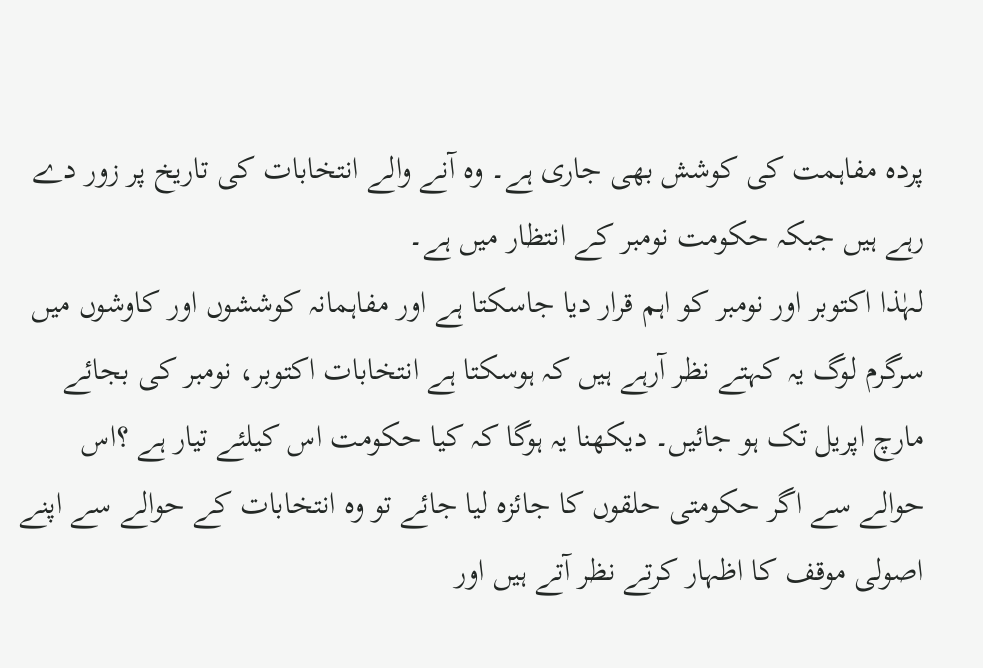پردہ مفاہمت کی کوشش بھی جاری ہے۔ وہ آنے والے انتخابات کی تاریخ پر زور دے رہے ہیں جبکہ حکومت نومبر کے انتظار میں ہے۔
لہٰذا اکتوبر اور نومبر کو اہم قرار دیا جاسکتا ہے اور مفاہمانہ کوششوں اور کاوشوں میں سرگرم لوگ یہ کہتے نظر آرہے ہیں کہ ہوسکتا ہے انتخابات اکتوبر، نومبر کی بجائے مارچ اپریل تک ہو جائیں۔ دیکھنا یہ ہوگا کہ کیا حکومت اس کیلئے تیار ہے ؟اس حوالے سے اگر حکومتی حلقوں کا جائزہ لیا جائے تو وہ انتخابات کے حوالے سے اپنے اصولی موقف کا اظہار کرتے نظر آتے ہیں اور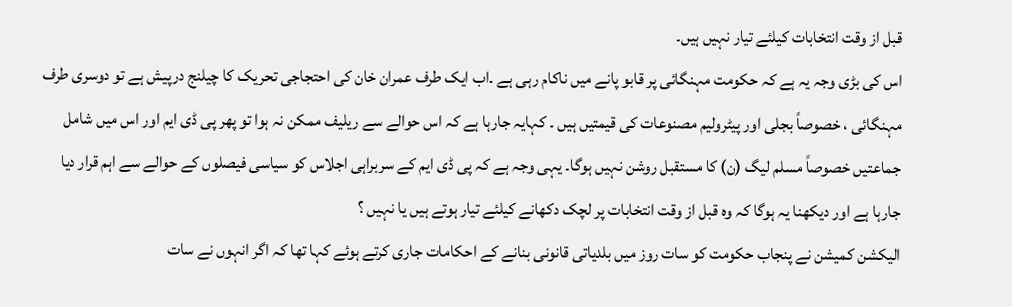قبل از وقت انتخابات کیلئے تیار نہیں ہیں۔
اس کی بڑی وجہ یہ ہے کہ حکومت مہنگائی پر قابو پانے میں ناکام رہی ہے ۔اب ایک طرف عمران خان کی احتجاجی تحریک کا چیلنج درپیش ہے تو دوسری طرف مہنگائی ، خصوصاً بجلی اور پیٹرولیم مصنوعات کی قیمتیں ہیں ۔ کہایہ جارہا ہے کہ اس حوالے سے ریلیف ممکن نہ ہوا تو پھر پی ڈی ایم اور اس میں شامل جماعتیں خصوصاً مسلم لیگ (ن) کا مستقبل روشن نہیں ہوگا۔ یہی وجہ ہے کہ پی ڈی ایم کے سربراہی اجلاس کو سیاسی فیصلوں کے حوالے سے اہم قرار دیا جارہا ہے اور دیکھنا یہ ہوگا کہ وہ قبل از وقت انتخابات پر لچک دکھانے کیلئے تیار ہوتے ہیں یا نہیں ؟
الیکشن کمیشن نے پنجاب حکومت کو سات روز میں بلدیاتی قانونی بنانے کے احکامات جاری کرتے ہوئے کہا تھا کہ اگر انہوں نے سات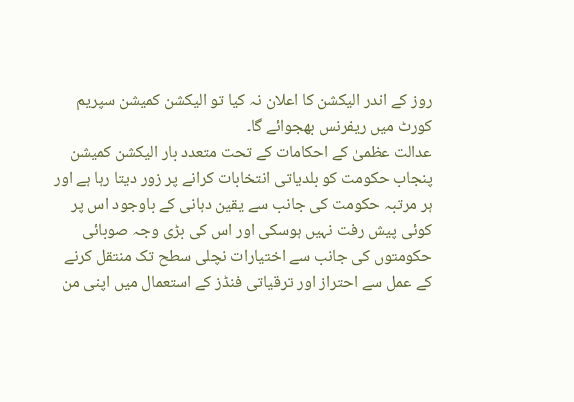روز کے اندر الیکشن کا اعلان نہ کیا تو الیکشن کمیشن سپریم کورٹ میں ریفرنس بھجوائے گا۔
عدالت عظمیٰ کے احکامات کے تحت متعدد بار الیکشن کمیشن پنجاب حکومت کو بلدیاتی انتخابات کرانے پر زور دیتا رہا ہے اور ہر مرتبہ حکومت کی جانب سے یقین دہانی کے باوجود اس پر کوئی پیش رفت نہیں ہوسکی اور اس کی بڑی وجہ صوبائی حکومتوں کی جانب سے اختیارات نچلی سطح تک منتقل کرنے کے عمل سے احتراز اور ترقیاتی فنڈز کے استعمال میں اپنی من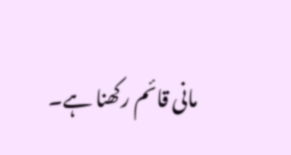مانی قائم رکھنا ہے۔